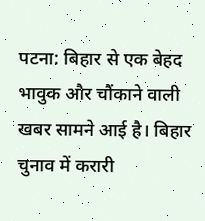पटना: बिहार से एक बेहद भावुक और चौंकाने वाली खबर सामने आई है। बिहार चुनाव में करारी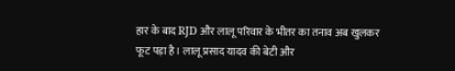हार के बाद RJD और लालू परिवार के भीतर का तनाव अब खुलकर फूट पड़ा है। लालू प्रसाद यादव की बेटी और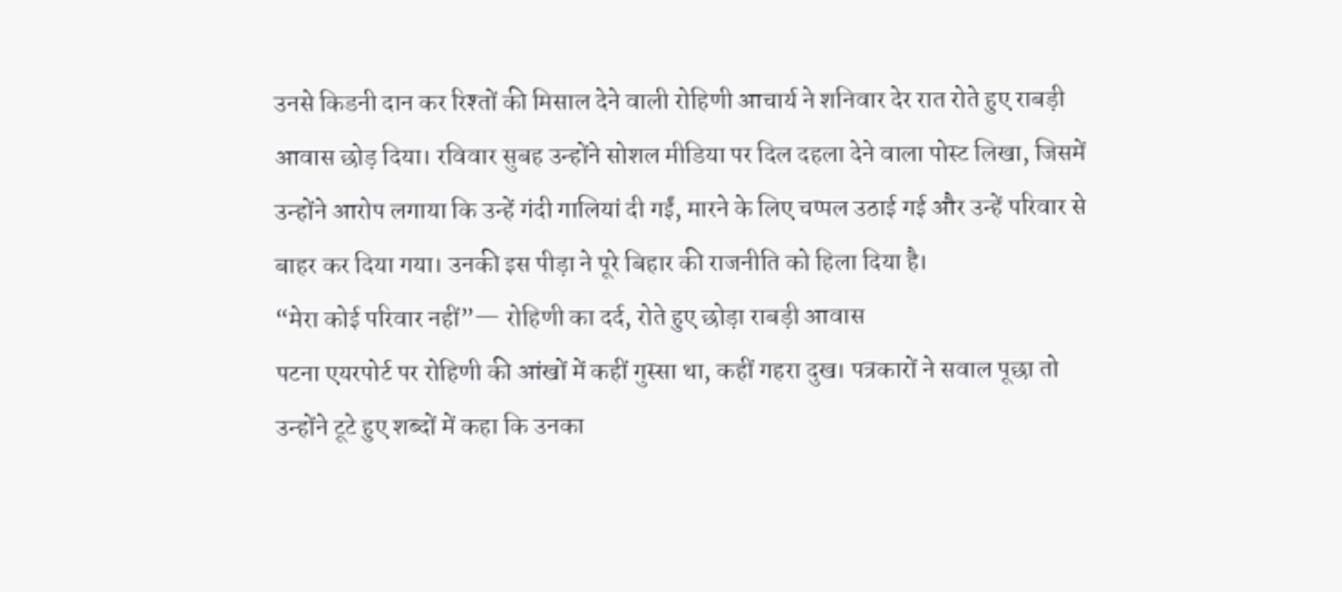उनसे किडनी दान कर रिश्तों की मिसाल देने वाली रोहिणी आचार्य ने शनिवार देर रात रोते हुए राबड़ी आवास छोड़ दिया। रविवार सुबह उन्होंने सोशल मीडिया पर दिल दहला देने वाला पोस्ट लिखा, जिसमें उन्होंने आरोप लगाया कि उन्हें गंदी गालियां दी गईं, मारने के लिए चप्पल उठाई गई और उन्हें परिवार से बाहर कर दिया गया। उनकी इस पीड़ा ने पूरे बिहार की राजनीति को हिला दिया है।
“मेरा कोई परिवार नहीं”— रोहिणी का दर्द, रोते हुए छोड़ा राबड़ी आवास
पटना एयरपोर्ट पर रोहिणी की आंखों में कहीं गुस्सा था, कहीं गहरा दुख। पत्रकारों ने सवाल पूछा तो उन्होंने टूटे हुए शब्दों में कहा कि उनका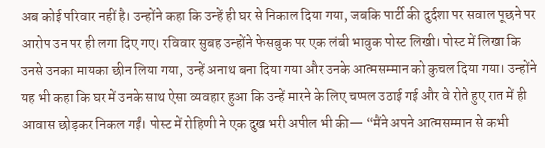अब कोई परिवार नहीं है। उन्होंने कहा कि उन्हें ही घर से निकाल दिया गया, जबकि पार्टी की दुर्दशा पर सवाल पूछने पर आरोप उन पर ही लगा दिए गए। रविवार सुबह उन्होंने फेसबुक पर एक लंबी भावुक पोस्ट लिखी। पोस्ट में लिखा कि उनसे उनका मायका छीन लिया गया, उन्हें अनाथ बना दिया गया और उनके आत्मसम्मान को कुचल दिया गया। उन्होंने यह भी कहा कि घर में उनके साथ ऐसा व्यवहार हुआ कि उन्हें मारने के लिए चप्पल उठाई गई और वे रोते हुए रात में ही आवास छोड़कर निकल गईं। पोस्ट में रोहिणी ने एक दुख भरी अपील भी की— “मैंने अपने आत्मसम्मान से कभी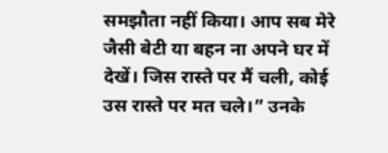समझौता नहीं किया। आप सब मेरे जैसी बेटी या बहन ना अपने घर में देखें। जिस रास्ते पर मैं चली, कोई उस रास्ते पर मत चले।” उनके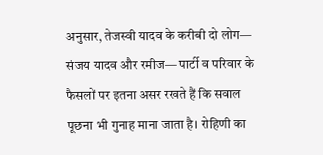अनुसार, तेजस्वी यादव के करीबी दो लोग— संजय यादव और रमीज— पार्टी व परिवार के फैसलों पर इतना असर रखते हैं कि सवाल पूछना भी गुनाह माना जाता है। रोहिणी का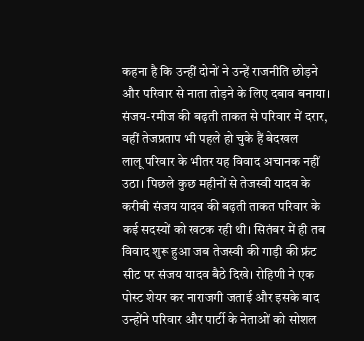कहना है कि उन्हीं दोनों ने उन्हें राजनीति छोड़ने और परिवार से नाता तोड़ने के लिए दबाव बनाया।
संजय-रमीज की बढ़ती ताकत से परिवार में दरार, वहीं तेजप्रताप भी पहले हो चुके हैं बेदखल
लालू परिवार के भीतर यह विवाद अचानक नहीं उठा। पिछले कुछ महीनों से तेजस्वी यादव के करीबी संजय यादव की बढ़ती ताकत परिवार के कई सदस्यों को खटक रही थी। सितंबर में ही तब विवाद शुरू हुआ जब तेजस्वी की गाड़ी की फ्रंट सीट पर संजय यादव बैठे दिखे। रोहिणी ने एक पोस्ट शेयर कर नाराजगी जताई और इसके बाद उन्होंने परिवार और पार्टी के नेताओं को सोशल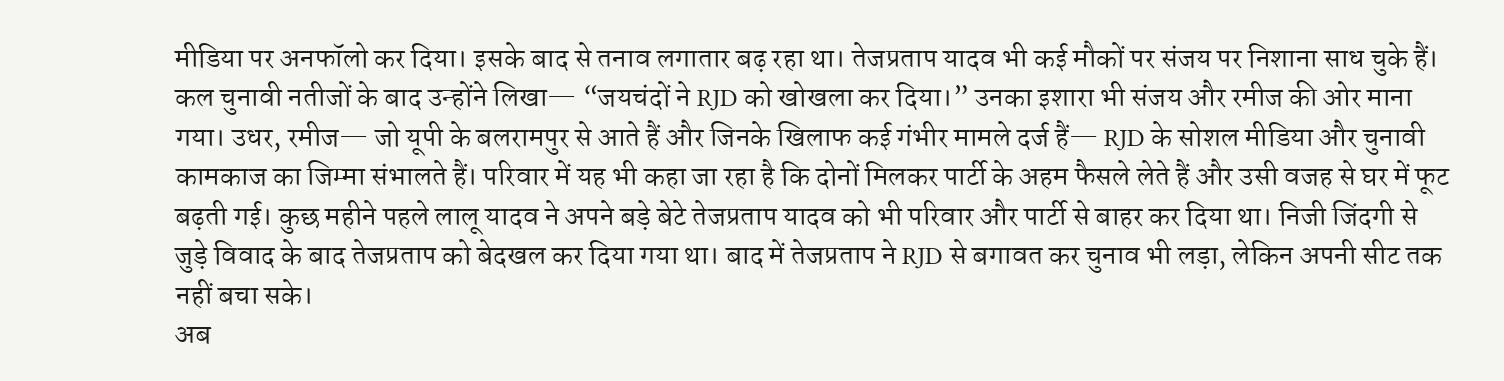मीडिया पर अनफॉलो कर दिया। इसके बाद से तनाव लगातार बढ़ रहा था। तेजप्रताप यादव भी कई मौकों पर संजय पर निशाना साध चुके हैं। कल चुनावी नतीजों के बाद उन्होंने लिखा— “जयचंदों ने RJD को खोखला कर दिया।” उनका इशारा भी संजय और रमीज की ओर माना गया। उधर, रमीज— जो यूपी के बलरामपुर से आते हैं और जिनके खिलाफ कई गंभीर मामले दर्ज हैं— RJD के सोशल मीडिया और चुनावी कामकाज का जिम्मा संभालते हैं। परिवार में यह भी कहा जा रहा है कि दोनों मिलकर पार्टी के अहम फैसले लेते हैं और उसी वजह से घर में फूट बढ़ती गई। कुछ महीने पहले लालू यादव ने अपने बड़े बेटे तेजप्रताप यादव को भी परिवार और पार्टी से बाहर कर दिया था। निजी जिंदगी से जुड़े विवाद के बाद तेजप्रताप को बेदखल कर दिया गया था। बाद में तेजप्रताप ने RJD से बगावत कर चुनाव भी लड़ा, लेकिन अपनी सीट तक नहीं बचा सके।
अब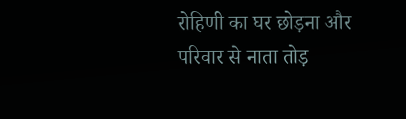रोहिणी का घर छोड़ना और परिवार से नाता तोड़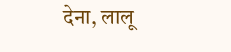देना, लालू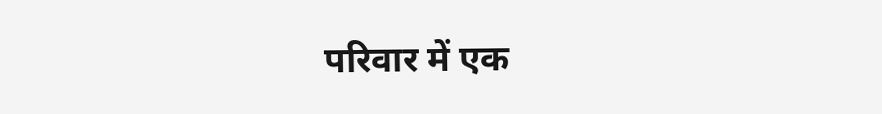परिवार में एक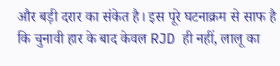और बड़ी दरार का संकेत है। इस पूरे घटनाक्रम से साफ है कि चुनावी हार के बाद केवल RJD ही नहीं, लालू का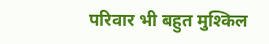परिवार भी बहुत मुश्किल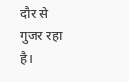दौर से गुजर रहा है।